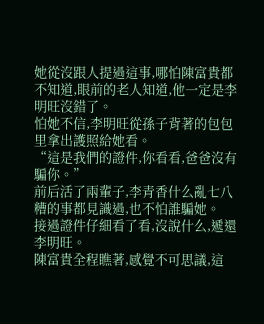她從沒跟人提過這事,哪怕陳富貴都不知道,眼前的老人知道,他一定是李明旺沒錯了。
怕她不信,李明旺從孫子背著的包包里拿出護照給她看。
“這是我們的證件,你看看,爸爸沒有騙你。”
前后活了兩輩子,李青香什么亂七八糟的事都見識過,也不怕誰騙她。
接過證件仔細看了看,沒說什么,遞還李明旺。
陳富貴全程瞧著,感覺不可思議,這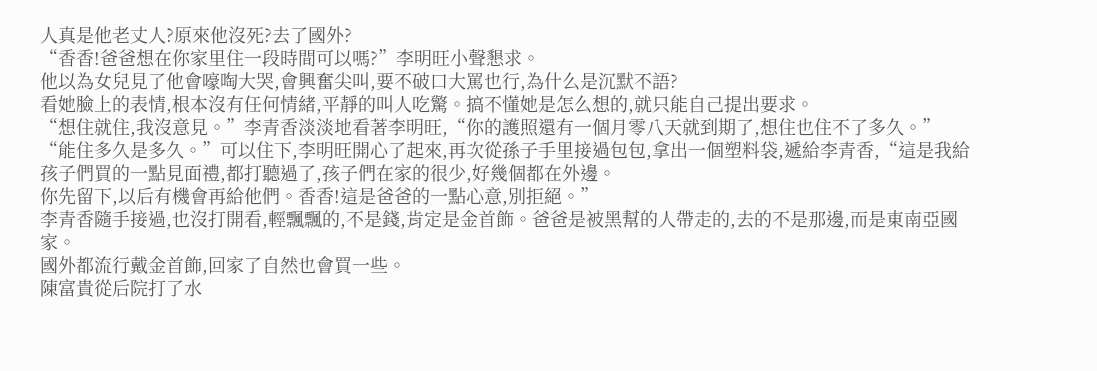人真是他老丈人?原來他沒死?去了國外?
“香香!爸爸想在你家里住一段時間可以嗎?”李明旺小聲懇求。
他以為女兒見了他會嚎啕大哭,會興奮尖叫,要不破口大罵也行,為什么是沉默不語?
看她臉上的表情,根本沒有任何情緒,平靜的叫人吃驚。搞不懂她是怎么想的,就只能自己提出要求。
“想住就住,我沒意見。”李青香淡淡地看著李明旺,“你的護照還有一個月零八天就到期了,想住也住不了多久。”
“能住多久是多久。”可以住下,李明旺開心了起來,再次從孫子手里接過包包,拿出一個塑料袋,遞給李青香,“這是我給孩子們買的一點見面禮,都打聽過了,孩子們在家的很少,好幾個都在外邊。
你先留下,以后有機會再給他們。香香!這是爸爸的一點心意,別拒絕。”
李青香隨手接過,也沒打開看,輕飄飄的,不是錢,肯定是金首飾。爸爸是被黑幫的人帶走的,去的不是那邊,而是東南亞國家。
國外都流行戴金首飾,回家了自然也會買一些。
陳富貴從后院打了水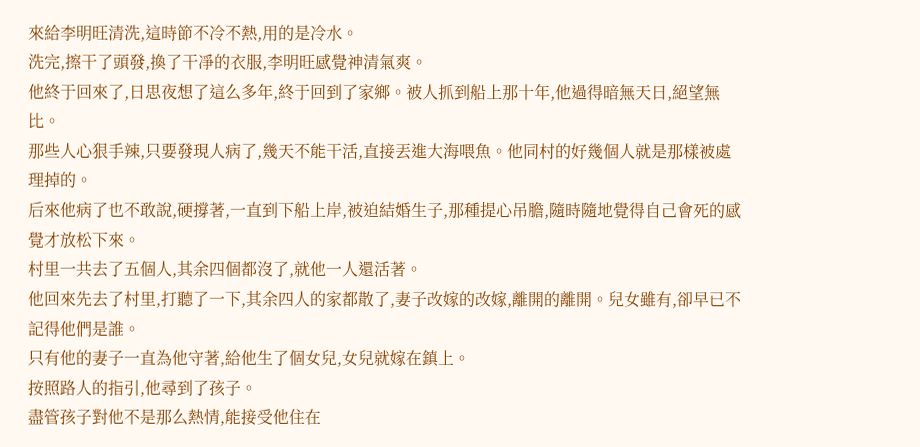來給李明旺清洗,這時節不冷不熱,用的是冷水。
洗完,擦干了頭發,換了干凈的衣服,李明旺感覺神清氣爽。
他終于回來了,日思夜想了這么多年,終于回到了家鄉。被人抓到船上那十年,他過得暗無天日,絕望無比。
那些人心狠手辣,只要發現人病了,幾天不能干活,直接丟進大海喂魚。他同村的好幾個人就是那樣被處理掉的。
后來他病了也不敢說,硬撐著,一直到下船上岸,被迫結婚生子,那種提心吊膽,隨時隨地覺得自己會死的感覺才放松下來。
村里一共去了五個人,其余四個都沒了,就他一人還活著。
他回來先去了村里,打聽了一下,其余四人的家都散了,妻子改嫁的改嫁,離開的離開。兒女雖有,卻早已不記得他們是誰。
只有他的妻子一直為他守著,給他生了個女兒,女兒就嫁在鎮上。
按照路人的指引,他尋到了孩子。
盡管孩子對他不是那么熱情,能接受他住在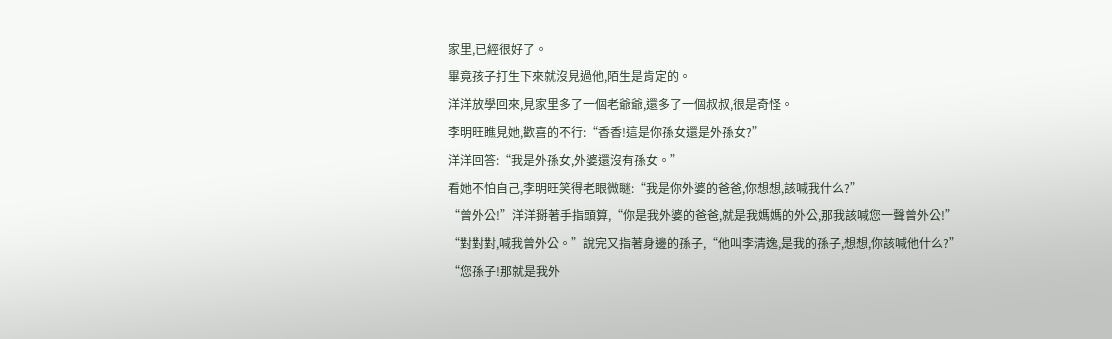家里,已經很好了。
畢竟孩子打生下來就沒見過他,陌生是肯定的。
洋洋放學回來,見家里多了一個老爺爺,還多了一個叔叔,很是奇怪。
李明旺瞧見她,歡喜的不行:“香香!這是你孫女還是外孫女?”
洋洋回答:“我是外孫女,外婆還沒有孫女。”
看她不怕自己,李明旺笑得老眼微瞇:“我是你外婆的爸爸,你想想,該喊我什么?”
“曾外公!”洋洋掰著手指頭算,“你是我外婆的爸爸,就是我媽媽的外公,那我該喊您一聲曾外公!”
“對對對,喊我曾外公。”說完又指著身邊的孫子,“他叫李清逸,是我的孫子,想想,你該喊他什么?”
“您孫子!那就是我外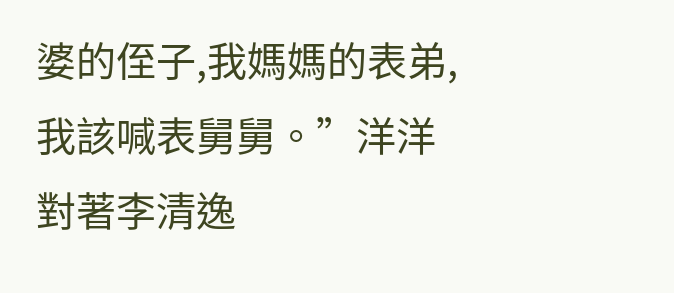婆的侄子,我媽媽的表弟,我該喊表舅舅。”洋洋對著李清逸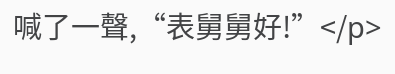喊了一聲,“表舅舅好!”</p>